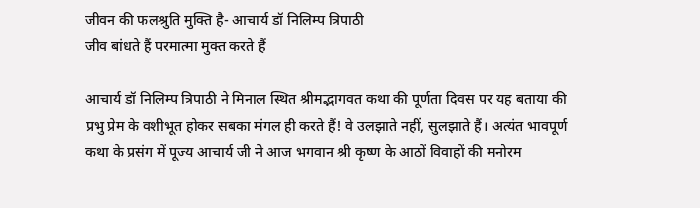जीवन की फलश्रुति मुक्ति है- आचार्य डॉ निलिम्प त्रिपाठी
जीव बांधते हैं परमात्मा मुक्त करते हैं

आचार्य डॉ निलिम्प त्रिपाठी ने मिनाल स्थित श्रीमद्भागवत कथा की पूर्णता दिवस पर यह बताया की प्रभु प्रेम के वशीभूत होकर सबका मंगल ही करते हैं! वे उलझाते नहीं, सुलझाते हैं। अत्यंत भावपूर्ण कथा के प्रसंग में पूज्य आचार्य जी ने आज भगवान श्री कृष्ण के आठों विवाहों की मनोरम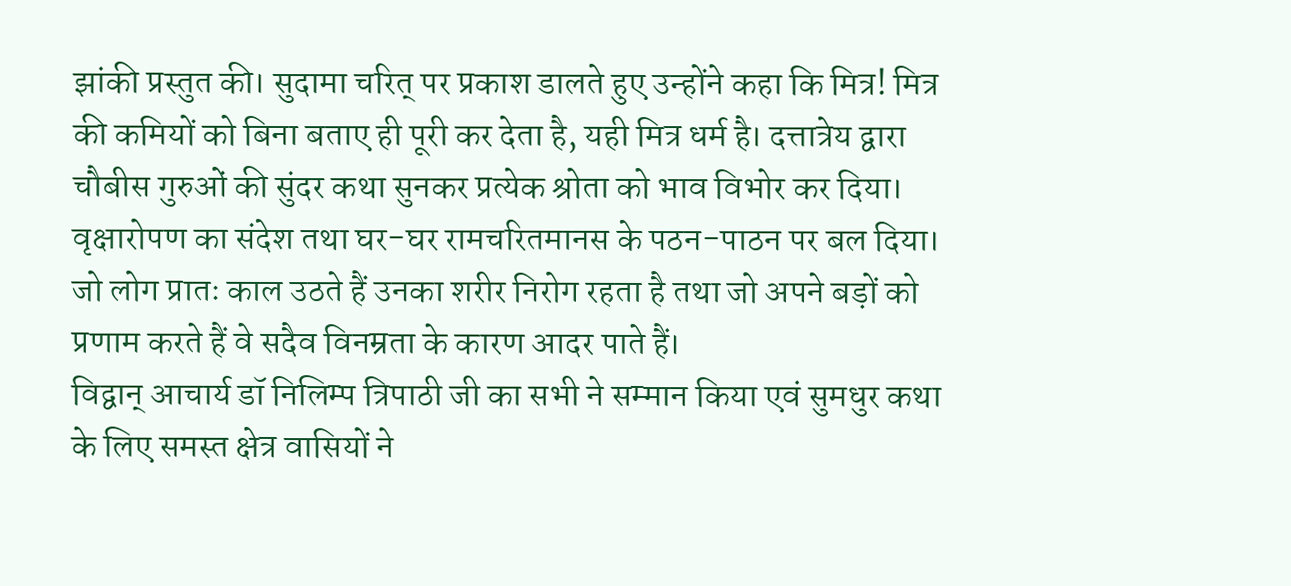झांकी प्रस्तुत की। सुदामा चरित् पर प्रकाश डालते हुए उन्होंने कहा कि मित्र! मित्र की कमियों को बिना बताए ही पूरी कर देता है, यही मित्र धर्म है। दत्तात्रेय द्वारा चौबीस गुरुओं की सुंदर कथा सुनकर प्रत्येक श्रोता को भाव विभोर कर दिया। वृक्षारोपण का संदेश तथा घर-घर रामचरितमानस के पठन-पाठन पर बल दिया। जो लोग प्रातः काल उठते हैं उनका शरीर निरोग रहता है तथा जो अपने बड़ों को प्रणाम करते हैं वे सदैव विनम्रता के कारण आदर पाते हैं।
विद्वान् आचार्य डॉ निलिम्प त्रिपाठी जी का सभी ने सम्मान किया एवं सुमधुर कथा के लिए समस्त क्षेत्र वासियों ने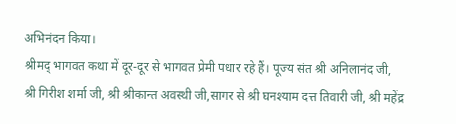अभिनंदन किया।
श्रीमद् भागवत कथा में दूर-दूर से भागवत प्रेमी पधार रहे हैं। पूज्य संत श्री अनिलानंद जी, श्री गिरीश शर्मा जी, श्री श्रीकान्त अवस्थी जी,सागर से श्री घनश्याम दत्त तिवारी जी, श्री महेंद्र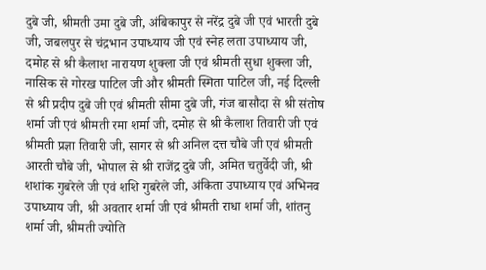दुबे जी, श्रीमती उमा दुबे जी, अंबिकापुर से नरेंद्र दुबे जी एवं भारती दुबे जी, जबलपुर से चंद्रभान उपाध्याय जी एवं स्नेह लता उपाध्याय जी, दमोह से श्री कैलाश नारायण शुक्ला जी एवं श्रीमती सुधा शुक्ला जी, नासिक से गोरख पाटिल जी और श्रीमती स्मिता पाटिल जी, नई दिल्ली से श्री प्रदीप दुबे जी एवं श्रीमती सीमा दुबे जी, गंज बासौदा से श्री संतोष शर्मा जी एवं श्रीमती रमा शर्मा जी, दमोह से श्री कैलाश तिवारी जी एवं श्रीमती प्रज्ञा तिवारी जी, सागर से श्री अनिल दत्त चौबे जी एवं श्रीमती आरती चौबे जी, भोपाल से श्री राजेंद्र दुबे जी, अमित चतुर्वेदी जी, श्री शशांक गुबरेले जी एवं शशि गुबरेले जी, अंकिता उपाध्याय एवं अभिनव उपाध्याय जी, श्री अवतार शर्मा जी एवं श्रीमती राधा शर्मा जी, शांतनु शर्मा जी, श्रीमती ज्योति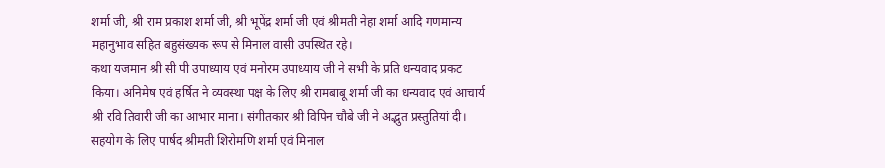शर्मा जी, श्री राम प्रकाश शर्मा जी, श्री भूपेंद्र शर्मा जी एवं श्रीमती नेहा शर्मा आदि गणमान्य महानुभाव सहित बहुसंख्यक रूप से मिनाल वासी उपस्थित रहे।
कथा यजमान श्री सी पी उपाध्याय एवं मनोरम उपाध्याय जी ने सभी के प्रति धन्यवाद प्रकट किया। अनिमेष एवं हर्षित ने व्यवस्था पक्ष के लिए श्री रामबाबू शर्मा जी का धन्यवाद एवं आचार्य श्री रवि तिवारी जी का आभार माना। संगीतकार श्री विपिन चौबे जी ने अद्भुत प्रस्तुतियां दी। सहयोग के लिए पार्षद श्रीमती शिरोमणि शर्मा एवं मिनाल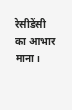रेसीडेंसी का आभार माना।